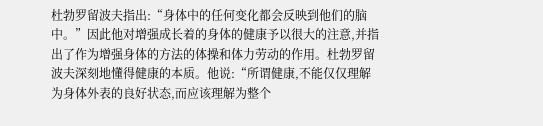杜勃罗留波夫指出:“身体中的任何变化都会反映到他们的脑中。”因此他对增强成长着的身体的健康予以很大的注意,并指出了作为增强身体的方法的体操和体力劳动的作用。杜勃罗留波夫深刻地懂得健康的本质。他说:“所谓健康,不能仅仅理解为身体外表的良好状态,而应该理解为整个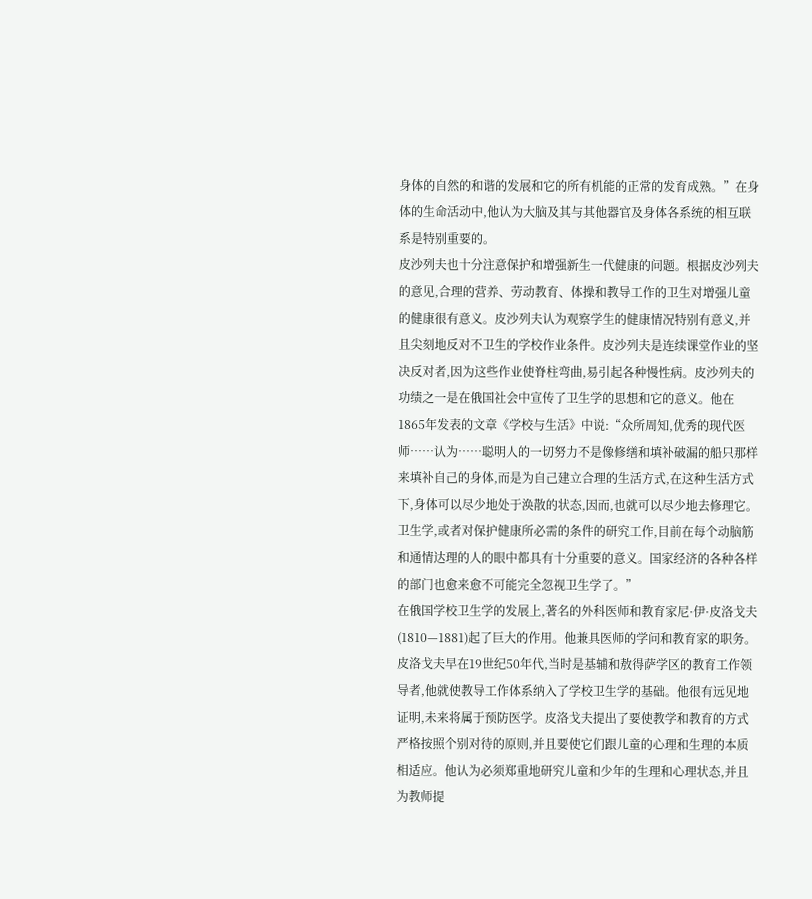身体的自然的和谐的发展和它的所有机能的正常的发育成熟。”在身体的生命活动中,他认为大脑及其与其他器官及身体各系统的相互联系是特别重要的。
皮沙列夫也十分注意保护和增强新生一代健康的问题。根据皮沙列夫的意见,合理的营养、劳动教育、体操和教导工作的卫生对增强儿童的健康很有意义。皮沙列夫认为观察学生的健康情况特别有意义,并且尖刻地反对不卫生的学校作业条件。皮沙列夫是连续课堂作业的坚决反对者,因为这些作业使脊柱弯曲,易引起各种慢性病。皮沙列夫的功绩之一是在俄国社会中宣传了卫生学的思想和它的意义。他在1865年发表的文章《学校与生活》中说:“众所周知,优秀的现代医师……认为……聪明人的一切努力不是像修缮和填补破漏的船只那样来填补自己的身体,而是为自己建立合理的生活方式,在这种生活方式下,身体可以尽少地处于涣散的状态,因而,也就可以尽少地去修理它。卫生学,或者对保护健康所必需的条件的研究工作,目前在每个动脑筋和通情达理的人的眼中都具有十分重要的意义。国家经济的各种各样的部门也愈来愈不可能完全忽视卫生学了。”
在俄国学校卫生学的发展上,著名的外科医师和教育家尼·伊·皮洛戈夫(1810—1881)起了巨大的作用。他兼具医师的学问和教育家的职务。皮洛戈夫早在19世纪50年代,当时是基辅和敖得萨学区的教育工作领导者,他就使教导工作体系纳入了学校卫生学的基础。他很有远见地证明,未来将属于预防医学。皮洛戈夫提出了要使教学和教育的方式严格按照个别对待的原则,并且要使它们跟儿童的心理和生理的本质相适应。他认为必须郑重地研究儿童和少年的生理和心理状态,并且为教师提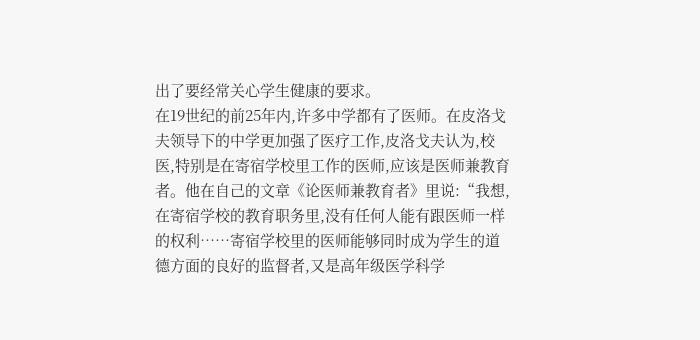出了要经常关心学生健康的要求。
在19世纪的前25年内,许多中学都有了医师。在皮洛戈夫领导下的中学更加强了医疗工作,皮洛戈夫认为,校医,特别是在寄宿学校里工作的医师,应该是医师兼教育者。他在自己的文章《论医师兼教育者》里说:“我想,在寄宿学校的教育职务里,没有任何人能有跟医师一样的权利……寄宿学校里的医师能够同时成为学生的道德方面的良好的监督者,又是高年级医学科学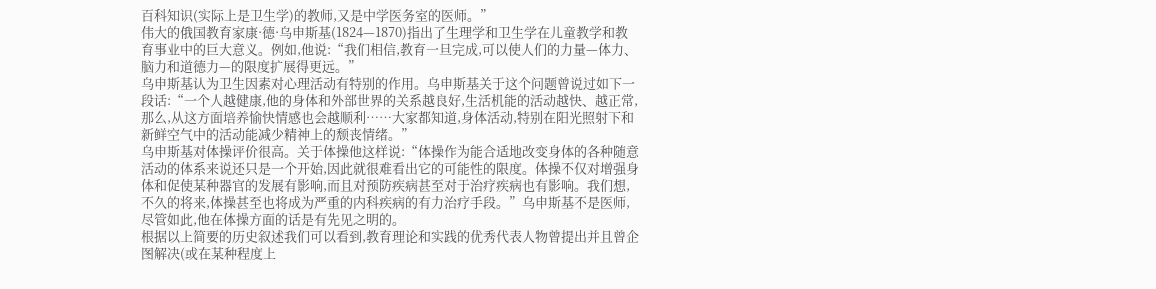百科知识(实际上是卫生学)的教师,又是中学医务室的医师。”
伟大的俄国教育家康·德·乌申斯基(1824—1870)指出了生理学和卫生学在儿童教学和教育事业中的巨大意义。例如,他说:“我们相信,教育一旦完成,可以使人们的力量—体力、脑力和道德力—的限度扩展得更远。”
乌申斯基认为卫生因素对心理活动有特别的作用。乌申斯基关于这个问题曾说过如下一段话:“一个人越健康,他的身体和外部世界的关系越良好,生活机能的活动越快、越正常,那么,从这方面培养愉快情感也会越顺利……大家都知道,身体活动,特别在阳光照射下和新鲜空气中的活动能减少精神上的颓丧情绪。”
乌申斯基对体操评价很高。关于体操他这样说:“体操作为能合适地改变身体的各种随意活动的体系来说还只是一个开始,因此就很难看出它的可能性的限度。体操不仅对增强身体和促使某种器官的发展有影响,而且对预防疾病甚至对于治疗疾病也有影响。我们想,不久的将来,体操甚至也将成为严重的内科疾病的有力治疗手段。”乌申斯基不是医师,尽管如此,他在体操方面的话是有先见之明的。
根据以上简要的历史叙述我们可以看到,教育理论和实践的优秀代表人物曾提出并且曾企图解决(或在某种程度上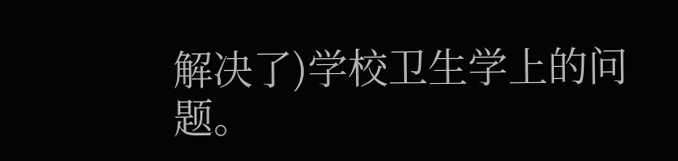解决了)学校卫生学上的问题。